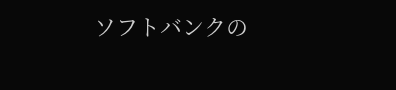ソフトバンクの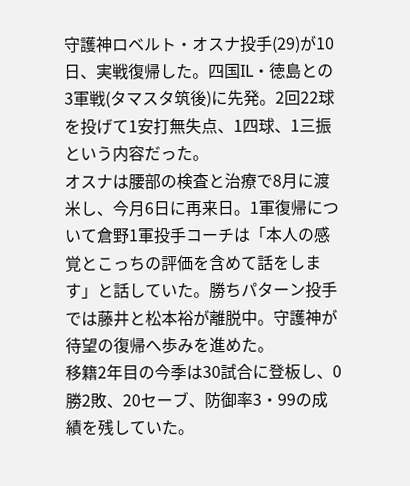守護神ロベルト・オスナ投手(29)が10日、実戦復帰した。四国IL・徳島との3軍戦(タマスタ筑後)に先発。2回22球を投げて1安打無失点、1四球、1三振という内容だった。
オスナは腰部の検査と治療で8月に渡米し、今月6日に再来日。1軍復帰について倉野1軍投手コーチは「本人の感覚とこっちの評価を含めて話をします」と話していた。勝ちパターン投手では藤井と松本裕が離脱中。守護神が待望の復帰へ歩みを進めた。
移籍2年目の今季は30試合に登板し、0勝2敗、20セーブ、防御率3・99の成績を残していた。